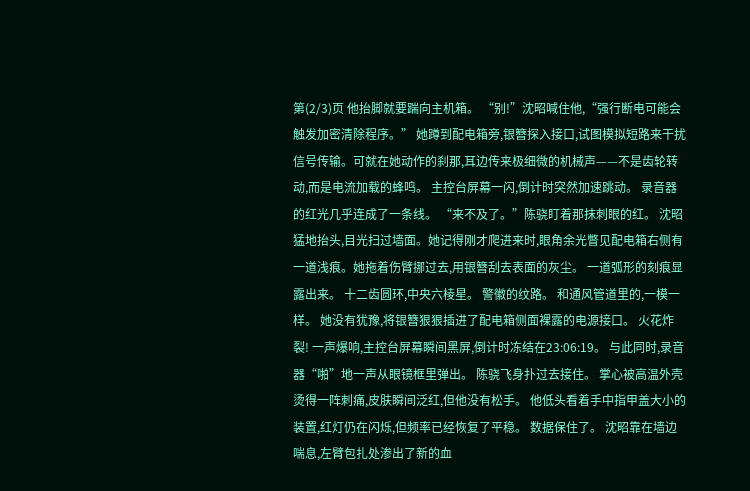第(2/3)页 他抬脚就要踹向主机箱。 “别!”沈昭喊住他,“强行断电可能会触发加密清除程序。” 她蹲到配电箱旁,银簪探入接口,试图模拟短路来干扰信号传输。可就在她动作的刹那,耳边传来极细微的机械声——不是齿轮转动,而是电流加载的蜂鸣。 主控台屏幕一闪,倒计时突然加速跳动。 录音器的红光几乎连成了一条线。 “来不及了。”陈骁盯着那抹刺眼的红。 沈昭猛地抬头,目光扫过墙面。她记得刚才爬进来时,眼角余光瞥见配电箱右侧有一道浅痕。她拖着伤臂挪过去,用银簪刮去表面的灰尘。 一道弧形的刻痕显露出来。 十二齿圆环,中央六棱星。 警徽的纹路。 和通风管道里的,一模一样。 她没有犹豫,将银簪狠狠插进了配电箱侧面裸露的电源接口。 火花炸裂! 一声爆响,主控台屏幕瞬间黑屏,倒计时冻结在23:06:19。 与此同时,录音器“啪”地一声从眼镜框里弹出。 陈骁飞身扑过去接住。 掌心被高温外壳烫得一阵刺痛,皮肤瞬间泛红,但他没有松手。 他低头看着手中指甲盖大小的装置,红灯仍在闪烁,但频率已经恢复了平稳。 数据保住了。 沈昭靠在墙边喘息,左臂包扎处渗出了新的血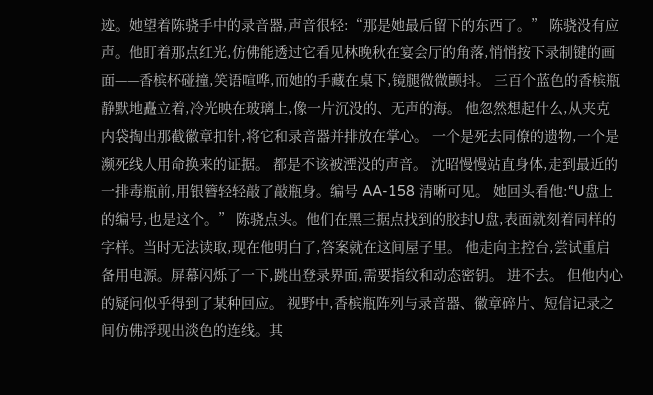迹。她望着陈骁手中的录音器,声音很轻:“那是她最后留下的东西了。” 陈骁没有应声。他盯着那点红光,仿佛能透过它看见林晚秋在宴会厅的角落,悄悄按下录制键的画面——香槟杯碰撞,笑语喧哗,而她的手藏在桌下,镜腿微微颤抖。 三百个蓝色的香槟瓶静默地矗立着,冷光映在玻璃上,像一片沉没的、无声的海。 他忽然想起什么,从夹克内袋掏出那截徽章扣针,将它和录音器并排放在掌心。 一个是死去同僚的遗物,一个是濒死线人用命换来的证据。 都是不该被湮没的声音。 沈昭慢慢站直身体,走到最近的一排毒瓶前,用银簪轻轻敲了敲瓶身。编号 AA-158 清晰可见。 她回头看他:“U盘上的编号,也是这个。” 陈骁点头。他们在黑三据点找到的胶封U盘,表面就刻着同样的字样。当时无法读取,现在他明白了,答案就在这间屋子里。 他走向主控台,尝试重启备用电源。屏幕闪烁了一下,跳出登录界面,需要指纹和动态密钥。 进不去。 但他内心的疑问似乎得到了某种回应。 视野中,香槟瓶阵列与录音器、徽章碎片、短信记录之间仿佛浮现出淡色的连线。其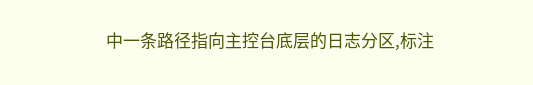中一条路径指向主控台底层的日志分区,标注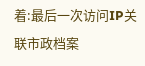着:最后一次访问IP关联市政档案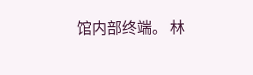馆内部终端。 林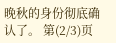晚秋的身份彻底确认了。 第(2/3)页